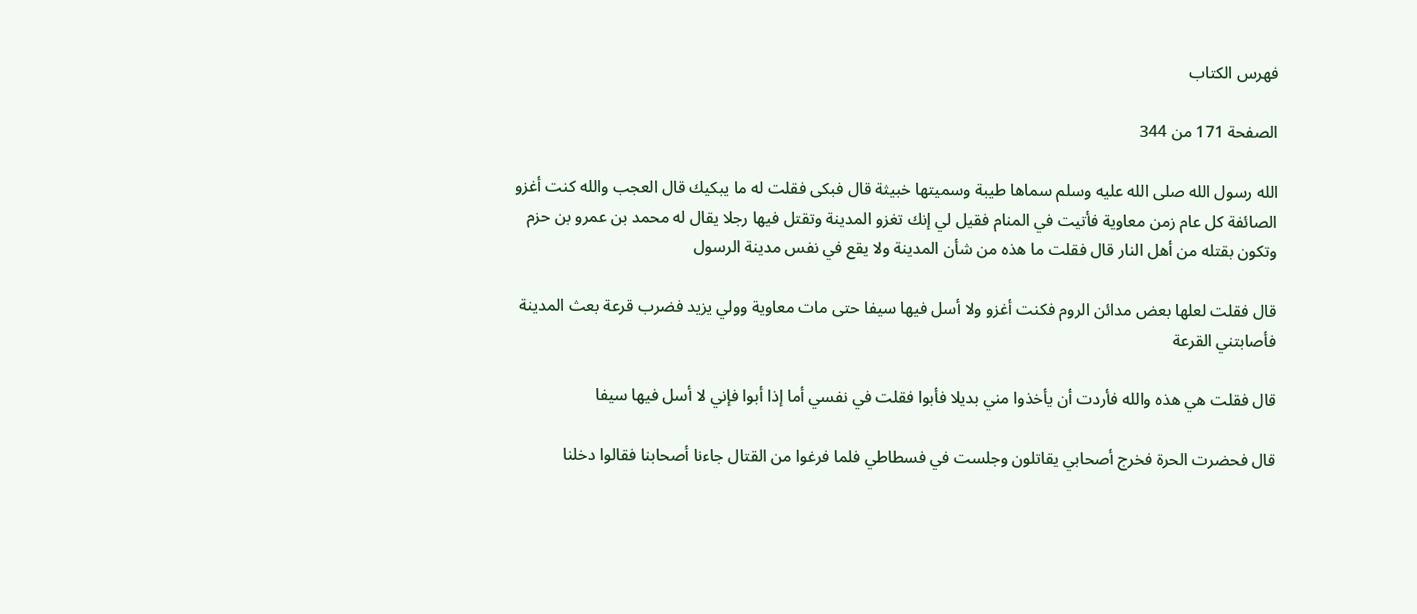فهرس الكتاب

الصفحة 171 من 344

الله رسول الله صلى الله عليه وسلم سماها طيبة وسميتها خبيثة قال فبكى فقلت له ما يبكيك قال العجب والله كنت أغزو الصائفة كل عام زمن معاوية فأتيت في المنام فقيل لي إنك تغزو المدينة وتقتل فيها رجلا يقال له محمد بن عمرو بن حزم وتكون بقتله من أهل النار قال فقلت ما هذه من شأن المدينة ولا يقع في نفس مدينة الرسول

قال فقلت لعلها بعض مدائن الروم فكنت أغزو ولا أسل فيها سيفا حتى مات معاوية وولي يزيد فضرب قرعة بعث المدينة فأصابتني القرعة

قال فقلت هي هذه والله فأردت أن يأخذوا مني بديلا فأبوا فقلت في نفسي أما إذا أبوا فإني لا أسل فيها سيفا

قال فحضرت الحرة فخرج أصحابي يقاتلون وجلست في فسطاطي فلما فرغوا من القتال جاءنا أصحابنا فقالوا دخلنا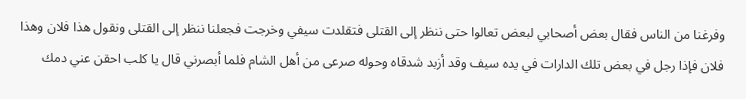وفرغنا من الناس فقال بعض أصحابي لبعض تعالوا حتى ننظر إلى القتلى فتقلدت سيفي وخرجت فجعلنا ننظر إلى القتلى ونقول هذا فلان وهذا فلان فإذا رجل في بعض تلك الدارات في يده سيف وقد أزبد شدقاه وحوله صرعى من أهل الشام فلما أبصرني قال يا كلب احقن عني دمك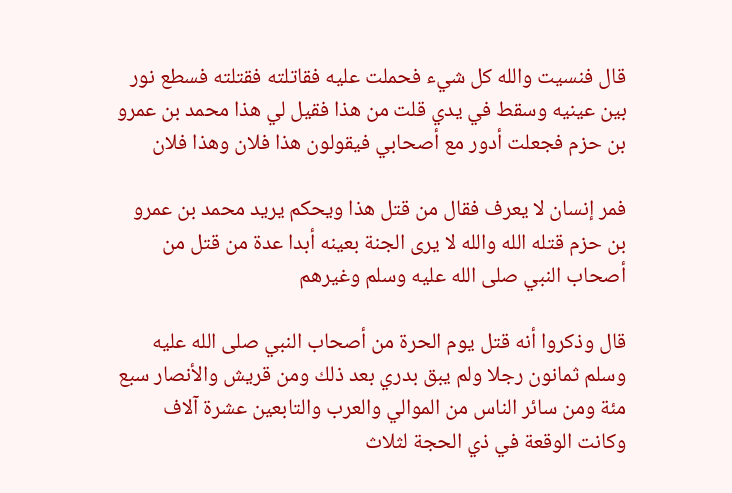قال فنسيت والله كل شيء فحملت عليه فقاتلته فقتلته فسطع نور بين عينيه وسقط في يدي قلت من هذا فقيل لي هذا محمد بن عمرو بن حزم فجعلت أدور مع أصحابي فيقولون هذا فلان وهذا فلان

فمر إنسان لا يعرف فقال من قتل هذا ويحكم يريد محمد بن عمرو بن حزم قتله الله والله لا يرى الجنة بعينه أبدا عدة من قتل من أصحاب النبي صلى الله عليه وسلم وغيرهم

قال وذكروا أنه قتل يوم الحرة من أصحاب النبي صلى الله عليه وسلم ثمانون رجلا ولم يبق بدري بعد ذلك ومن قريش والأنصار سبع مئة ومن سائر الناس من الموالي والعرب والتابعين عشرة آلاف وكانت الوقعة في ذي الحجة لثلاث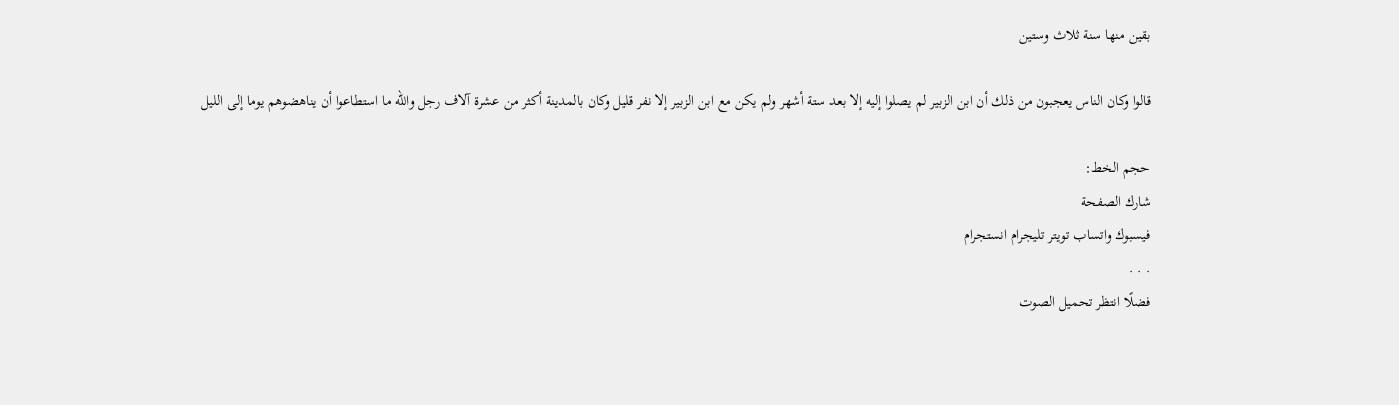بقين منها سنة ثلاث وستين

قالوا وكان الناس يعجبون من ذلك أن ابن الزبير لم يصلوا إليه إلا بعد ستة أشهر ولم يكن مع ابن الزبير إلا نفر قليل وكان بالمدينة أكثر من عشرة آلاف رجل والله ما استطاعوا أن يناهضوهم يوما إلى الليل

حجم الخط:
شارك الصفحة
فيسبوك واتساب تويتر تليجرام انستجرام
. . .
فضلًا انتظر تحميل الصوت